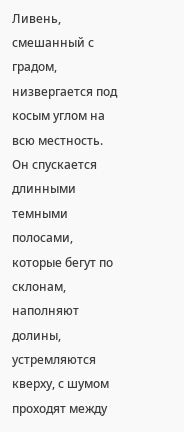Ливень, смешанный с градом, низвергается под косым углом на всю местность. Он спускается длинными темными полосами, которые бегут по склонам, наполняют долины, устремляются кверху, с шумом проходят между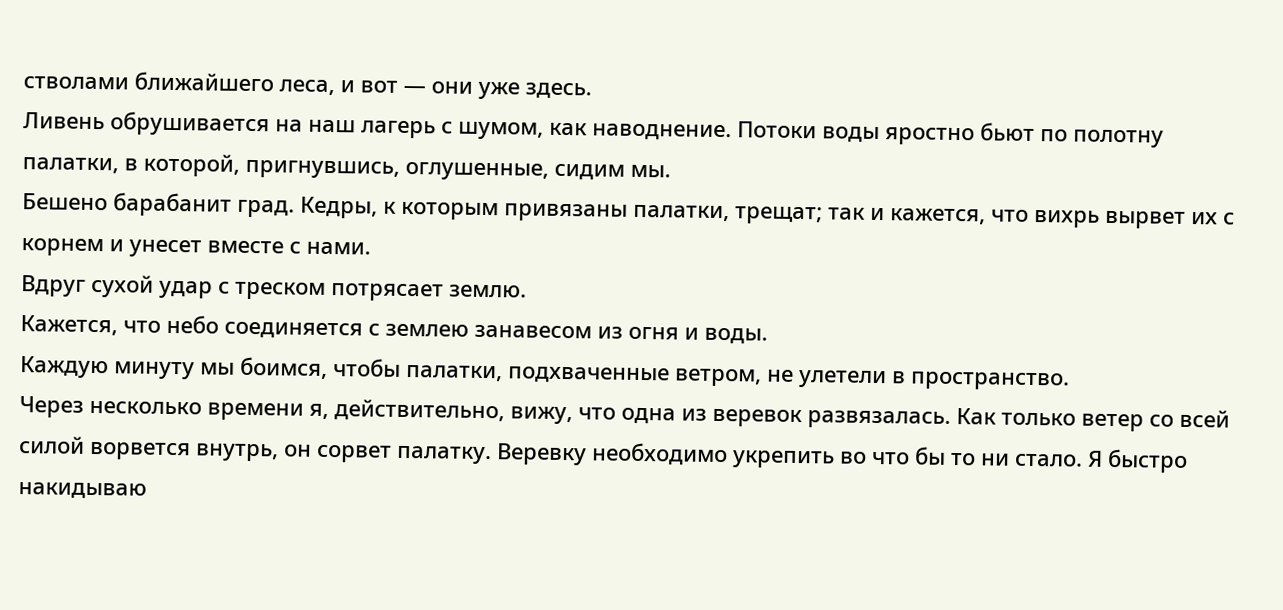стволами ближайшего леса, и вот — они уже здесь.
Ливень обрушивается на наш лагерь с шумом, как наводнение. Потоки воды яростно бьют по полотну палатки, в которой, пригнувшись, оглушенные, сидим мы.
Бешено барабанит град. Кедры, к которым привязаны палатки, трещат; так и кажется, что вихрь вырвет их с корнем и унесет вместе с нами.
Вдруг сухой удар с треском потрясает землю.
Кажется, что небо соединяется с землею занавесом из огня и воды.
Каждую минуту мы боимся, чтобы палатки, подхваченные ветром, не улетели в пространство.
Через несколько времени я, действительно, вижу, что одна из веревок развязалась. Как только ветер со всей силой ворвется внутрь, он сорвет палатку. Веревку необходимо укрепить во что бы то ни стало. Я быстро накидываю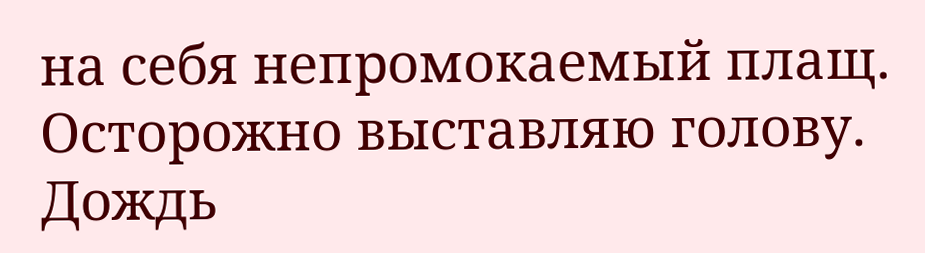на себя непромокаемый плащ. Осторожно выставляю голову.
Дождь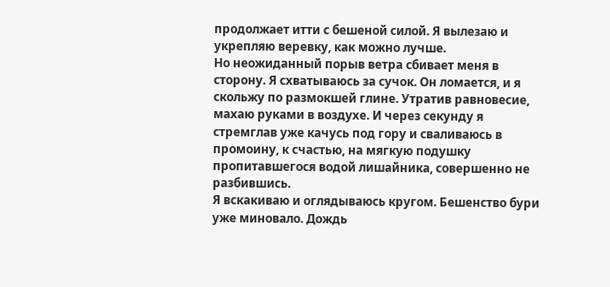продолжает итти с бешеной силой. Я вылезаю и укрепляю веревку, как можно лучше.
Но неожиданный порыв ветра сбивает меня в сторону. Я схватываюсь за сучок. Он ломается, и я скольжу по размокшей глине. Утратив равновесие, махаю руками в воздухе. И через секунду я стремглав уже качусь под гору и сваливаюсь в промоину, к счастью, на мягкую подушку пропитавшегося водой лишайника, совершенно не разбившись.
Я вскакиваю и оглядываюсь кругом. Бешенство бури уже миновало. Дождь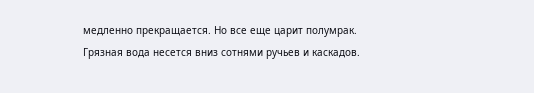медленно прекращается. Но все еще царит полумрак. Грязная вода несется вниз сотнями ручьев и каскадов.